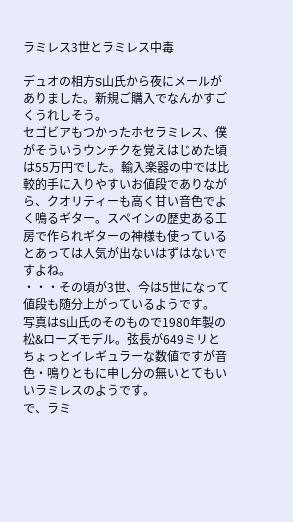ラミレス3世とラミレス中毒

デュオの相方S山氏から夜にメールがありました。新規ご購入でなんかすごくうれしそう。
セゴビアもつかったホセラミレス、僕がそういうウンチクを覚えはじめた頃は55万円でした。輸入楽器の中では比較的手に入りやすいお値段でありながら、クオリティーも高く甘い音色でよく鳴るギター。スペインの歴史ある工房で作られギターの神様も使っているとあっては人気が出ないはずはないですよね。
・・・その頃が3世、今は5世になって値段も随分上がっているようです。
写真はS山氏のそのもので1980年製の松&ローズモデル。弦長が649ミリとちょっとイレギュラーな数値ですが音色・鳴りともに申し分の無いとてもいいラミレスのようです。
で、ラミ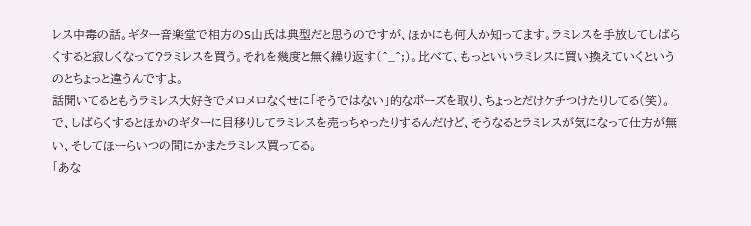レス中毒の話。ギター音楽堂で相方のS山氏は典型だと思うのですが、ほかにも何人か知ってます。ラミレスを手放してしばらくすると寂しくなって?ラミレスを買う。それを幾度と無く繰り返す(^_^;)。比べて、もっといいラミレスに買い換えていくというのとちょっと違うんですよ。
話聞いてるともうラミレス大好きでメロメロなくせに「そうではない」的なポーズを取り、ちょっとだけケチつけたりしてる(笑)。で、しばらくするとほかのギターに目移りしてラミレスを売っちゃったりするんだけど、そうなるとラミレスが気になって仕方が無い、そしてほーらいつの間にかまたラミレス買ってる。
「あな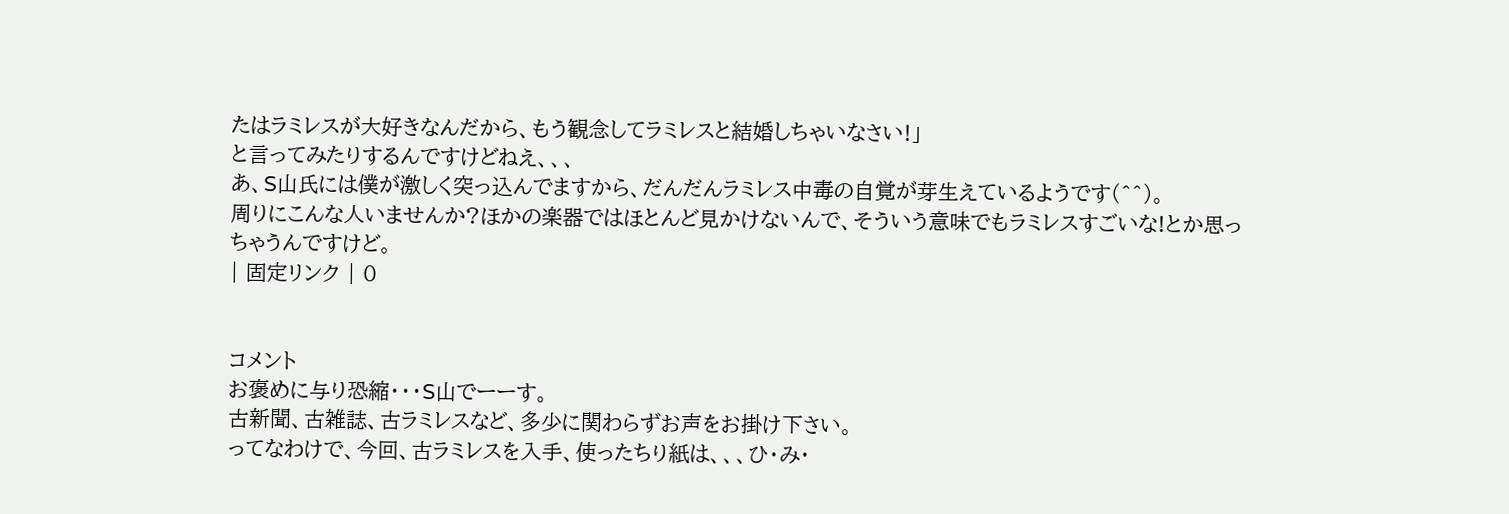たはラミレスが大好きなんだから、もう観念してラミレスと結婚しちゃいなさい!」
と言ってみたりするんですけどねえ、、、
あ、S山氏には僕が激しく突っ込んでますから、だんだんラミレス中毒の自覚が芽生えているようです(^^)。
周りにこんな人いませんか?ほかの楽器ではほとんど見かけないんで、そういう意味でもラミレスすごいな!とか思っちゃうんですけど。
| 固定リンク | 0


コメント
お褒めに与り恐縮・・・S山でーーす。
古新聞、古雑誌、古ラミレスなど、多少に関わらずお声をお掛け下さい。
ってなわけで、今回、古ラミレスを入手、使ったちり紙は、、、ひ・み・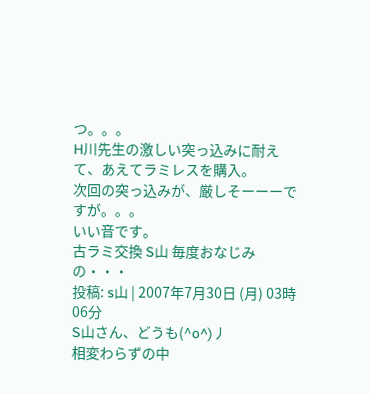つ。。。
H川先生の激しい突っ込みに耐えて、あえてラミレスを購入。
次回の突っ込みが、厳しそーーーですが。。。
いい音です。
古ラミ交換 S山 毎度おなじみの・・・
投稿: s山 | 2007年7月30日 (月) 03時06分
S山さん、どうも(^o^)丿
相変わらずの中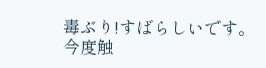毒ぶり!すばらしいです。
今度触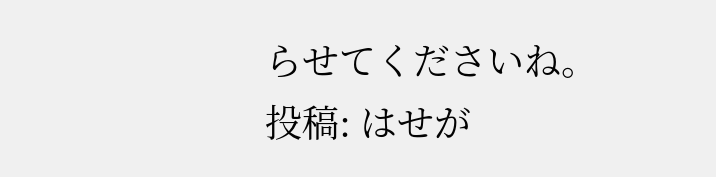らせてくださいね。
投稿: はせが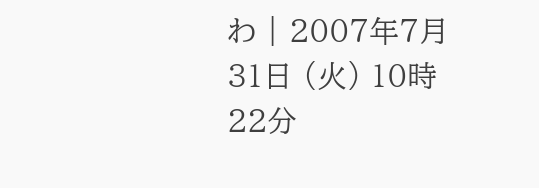わ | 2007年7月31日 (火) 10時22分